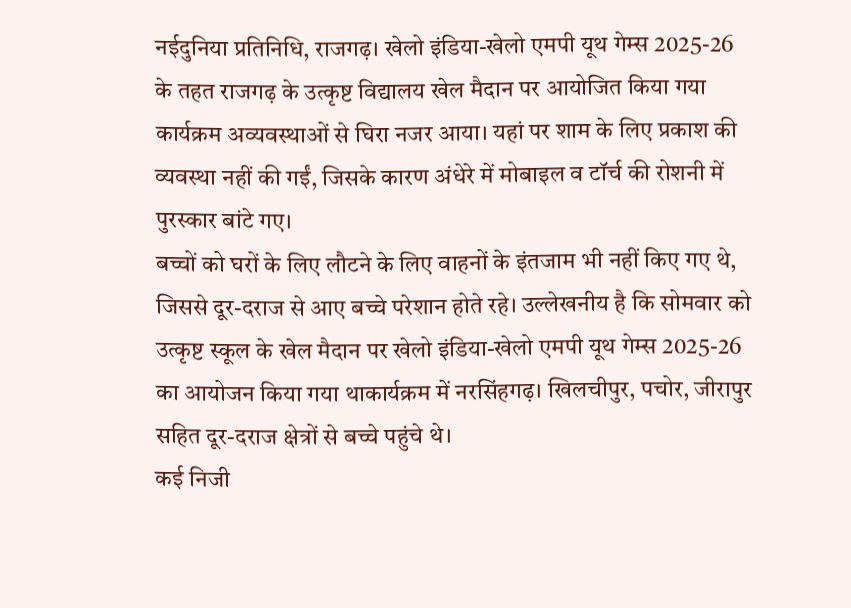नईदुनिया प्रतिनिधि, राजगढ़। खेलो इंडिया-खेलो एमपी यूथ गेम्स 2025-26 के तहत राजगढ़ के उत्कृष्ट विद्यालय खेल मैदान पर आयोजित किया गया कार्यक्रम अव्यवस्थाओं से घिरा नजर आया। यहां पर शाम के लिए प्रकाश की व्यवस्था नहीं की गईं, जिसके कारण अंधेरे में मोबाइल व टॉर्च की रोशनी में पुरस्कार बांटे गए।
बच्चों को घरों के लिए लौटने के लिए वाहनों के इंतजाम भी नहीं किए गए थे, जिससे दूर-दराज से आए बच्चे परेशान होते रहे। उल्लेखनीय है कि सोमवार को उत्कृष्ट स्कूल के खेल मैदान पर खेलो इंडिया-खेलो एमपी यूथ गेम्स 2025-26 का आयोजन किया गया थाकार्यक्रम में नरसिंहगढ़। खिलचीपुर, पचोर, जीरापुर सहित दूर-दराज क्षेत्रों से बच्चे पहुंचे थे।
कई निजी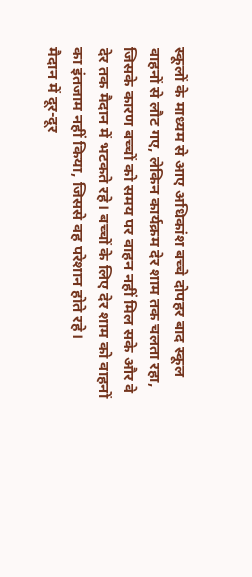स्कूलों के माध्यम से आए अधिकांश बच्चे दोपहर बाद स्कूल वाहनों से लौट गए, लेकिन कार्यक्रम देर शाम तक चलता रहा, जिसके कारण बच्चों को समय पर वाहन नहीं मिल सके और वे देर तक मैदान में भटकते रहे। बच्चों के लिए देर शाम को वाहनों का इंतजाम नहीं किया, जिससे वह परेशान होते रहे।
मैदान में दूर-दूर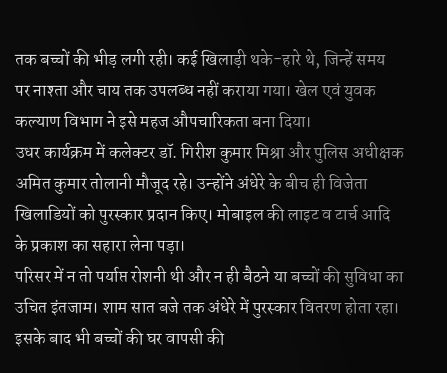तक बच्चों की भीड़ लगी रही। कई खिलाड़ी थके-हारे थे, जिन्हें समय पर नाश्ता और चाय तक उपलब्ध नहीं कराया गया। खेल एवं युवक कल्याण विभाग ने इसे महज औपचारिकता बना दिया।
उधर कार्यक्रम में कलेक्टर डॉ. गिरीश कुमार मिश्रा और पुलिस अधीक्षक अमित कुमार तोलानी मौजूद रहे। उन्होंने अंधेरे के बीच ही विजेता खिलाडियों को पुरस्कार प्रदान किए। मोबाइल की लाइट व टार्च आदि के प्रकाश का सहारा लेना पड़ा।
परिसर में न तो पर्याप्त रोशनी थी और न ही बैठने या बच्चों की सुविधा का उचित इंतजाम। शाम सात बजे तक अंधेरे में पुरस्कार वितरण होता रहा। इसके बाद भी बच्चों की घर वापसी की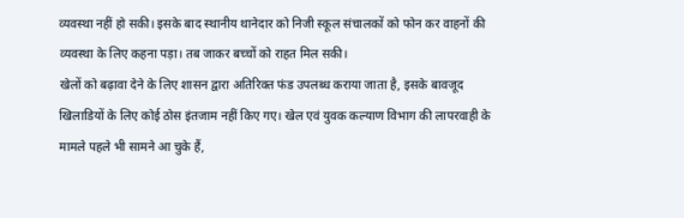व्यवस्था नहीं हो सकी। इसके बाद स्थानीय थानेदार को निजी स्कूल संचालकों को फोन कर वाहनों की व्यवस्था के लिए कहना पड़ा। तब जाकर बच्चों को राहत मिल सकी।
खेलों को बढ़ावा देने के लिए शासन द्वारा अतिरिक्त फंड उपलब्ध कराया जाता है, इसके बावजूद खिलाडियों के लिए कोई ठोस इंतजाम नहीं किए गए। खेल एवं युवक कल्याण विभाग की लापरवाही के मामले पहले भी सामने आ चुके हैं,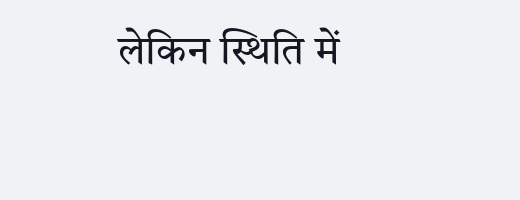लेकिन स्थिति में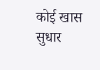कोई खास सुधार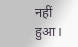नहीं हुआ।